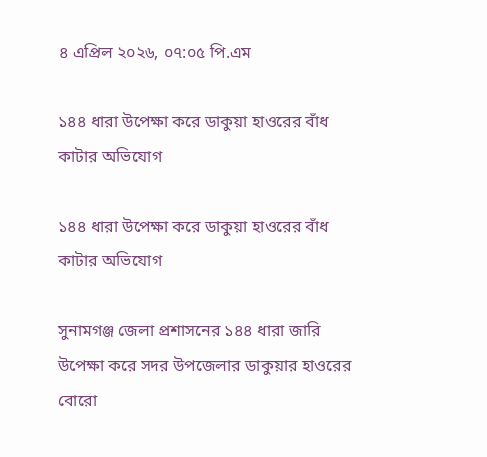৪ এপ্রিল ২০২৬, ০৭:০৫ পি.এম

১৪৪ ধারা উপেক্ষা করে ডাকুয়া হাওরের বাঁধ কাটার অভিযোগ

১৪৪ ধারা উপেক্ষা করে ডাকুয়া হাওরের বাঁধ কাটার অভিযোগ

সুনামগঞ্জ জেলা প্রশাসনের ১৪৪ ধারা জারি উপেক্ষা করে সদর উপজেলার ডাকুয়ার হাওরের বোরো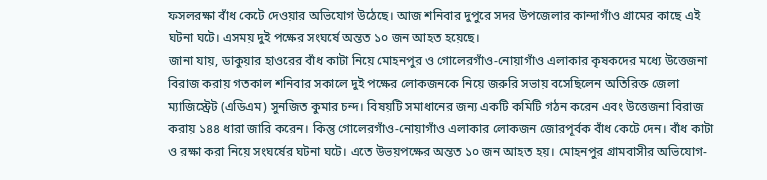ফসলরক্ষা বাঁধ কেটে দেওয়ার অভিযোগ উঠেছে। আজ শনিবার দুপুরে সদর উপজেলার কান্দাগাঁও গ্রামের কাছে এই ঘটনা ঘটে। এসময় দুই পক্ষের সংঘর্ষে অন্তত ১০ জন আহত হয়েছে।
জানা যায়, ডাকুয়ার হাওরের বাঁধ কাটা নিয়ে মোহনপুর ও গোলেরগাঁও-নোয়াগাঁও এলাকার কৃষকদের মধ্যে উত্তেজনা বিরাজ করায় গতকাল শনিবার সকালে দুই পক্ষের লোকজনকে নিয়ে জরুরি সভায় বসেছিলেন অতিরিক্ত জেলা ম্যাজিস্ট্রেট (এডিএম) সুনজিত কুমার চন্দ। বিষয়টি সমাধানের জন্য একটি কমিটি গঠন করেন এবং উত্তেজনা বিরাজ করায় ১৪৪ ধারা জারি করেন। কিন্তু গোলেরগাঁও-নোয়াগাঁও এলাকার লোকজন জোরপূর্বক বাঁধ কেটে দেন। বাঁধ কাটা ও রক্ষা করা নিয়ে সংঘর্ষের ঘটনা ঘটে। এতে উভয়পক্ষের অন্তত ১০ জন আহত হয়। মোহনপুর গ্রামবাসীর অভিযোগ-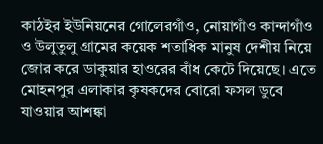কাঠইর ইউনিয়নের গোলেরগাঁও, নোয়াগাঁও কান্দাগাঁও ও উলুতুলু গ্রামের কয়েক শতাধিক মানুষ দেশীয় নিয়ে জোর করে ডাকুয়ার হাওরের বাঁধ কেটে দিয়েছে। এতে মোহনপুর এলাকার কৃষকদের বোরো ফসল ডুবে যাওয়ার আশঙ্কা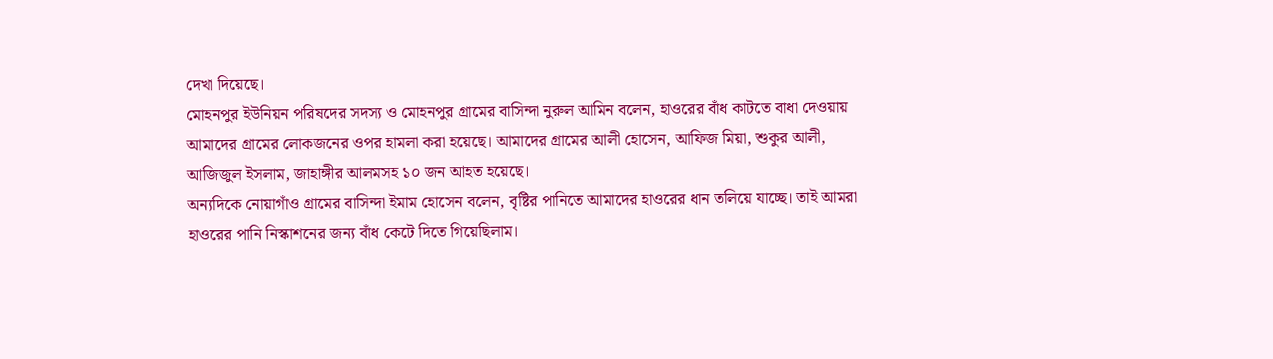দেখা দিয়েছে।
মোহনপুর ইউনিয়ন পরিষদের সদস্য ও মোহনপুর গ্রামের বাসিন্দা নুরুল আমিন বলেন, হাওরের বাঁধ কাটতে বাধা দেওয়ায় আমাদের গ্রামের লোকজনের ওপর হামলা করা হয়েছে। আমাদের গ্রামের আলী হোসেন, আফিজ মিয়া, শুকুর আলী, আজিজুল ইসলাম, জাহাঙ্গীর আলমসহ ১০ জন আহত হয়েছে।
অন্যদিকে নোয়াগাঁও গ্রামের বাসিন্দা ইমাম হোসেন বলেন, বৃষ্টির পানিতে আমাদের হাওরের ধান তলিয়ে যাচ্ছে। তাই আমরা হাওরের পানি নিস্কাশনের জন্য বাঁধ কেটে দিতে গিয়েছিলাম।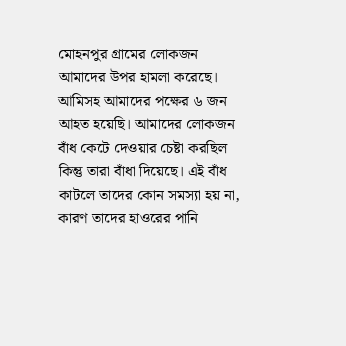মোহনপুর গ্রামের লোকজন আমাদের উপর হামলা করেছে। আমিসহ আমাদের পক্ষের ৬ জন আহত হয়েছি। আমাদের লোকজন বাঁধ কেটে দেওয়ার চেষ্টা করছিল কিন্তু তারা বাঁধা দিয়েছে। এই বাঁধ কাটলে তাদের কোন সমস্যা হয় না, কারণ তাদের হাওরের পানি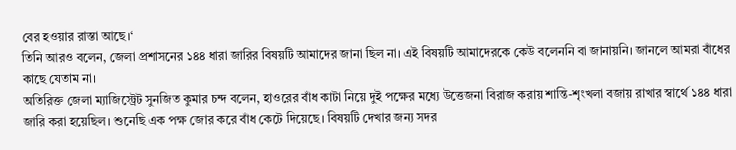বের হওয়ার রাস্তা আছে।‘
তিনি আরও বলেন, জেলা প্রশাসনের ১৪৪ ধারা জারির বিষয়টি আমাদের জানা ছিল না। এই বিষয়টি আমাদেরকে কেউ বলেননি বা জানায়নি। জানলে আমরা বাঁধের কাছে যেতাম না।
অতিরিক্ত জেলা ম্যাজিস্ট্রেট সুনজিত কুমার চন্দ বলেন, হাওরের বাঁধ কাটা নিয়ে দুই পক্ষের মধ্যে উত্তেজনা বিরাজ করায় শান্তি-শৃংখলা বজায় রাখার স্বার্থে ১৪৪ ধারা জারি করা হয়েছিল। শুনেছি এক পক্ষ জোর করে বাঁধ কেটে দিয়েছে। বিষয়টি দেখার জন্য সদর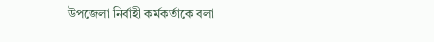উপজেলা নির্বাহী কর্মকর্তাকে বলা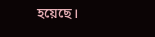হয়েছে।